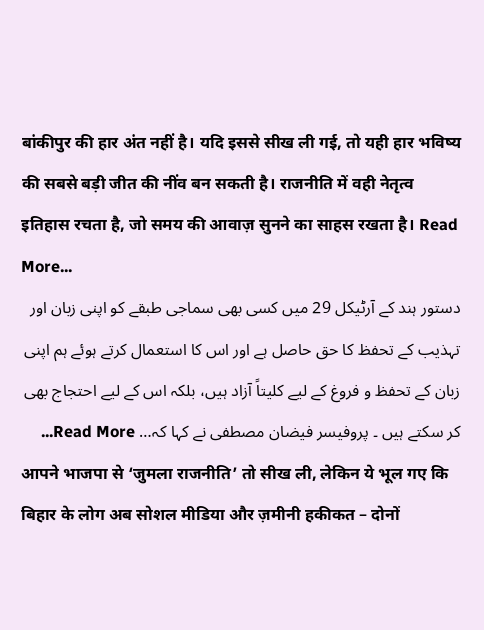बांकीपुर की हार अंत नहीं है। यदि इससे सीख ली गई, तो यही हार भविष्य की सबसे बड़ी जीत की नींव बन सकती है। राजनीति में वही नेतृत्व इतिहास रचता है, जो समय की आवाज़ सुनने का साहस रखता है। Read More...
دستور ہند کے آرٹیکل 29 میں کسی بھی سماجی طبقے کو اپنی زبان اور تہذیب کے تحفظ کا حق حاصل ہے اور اس کا استعمال کرتے ہوئے ہم اپنی زبان کے تحفظ و فروغ کے لیے کلیتاً آزاد ہیں، بلکہ اس کے لیے احتجاج بھی کر سکتے ہیں ۔ پروفیسر فیضان مصطفی نے کہا کہ… Read More...
आपने भाजपा से ‘जुमला राजनीति’ तो सीख ली, लेकिन ये भूल गए कि बिहार के लोग अब सोशल मीडिया और ज़मीनी हकीकत – दोनों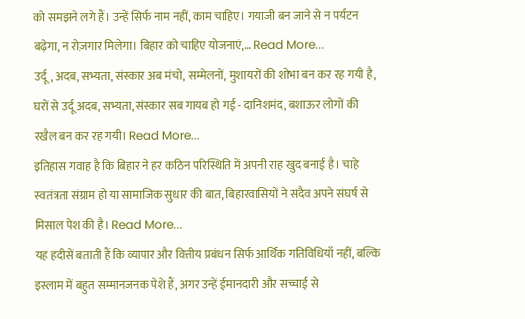को समझने लगे हैं। उन्हें सिर्फ नाम नहीं, काम चाहिए। गयाजी बन जाने से न पर्यटन बढ़ेगा, न रोज़गार मिलेगा। बिहार को चाहिए योजनाएं,… Read More...
उर्दू, अदब, सभ्यता, संस्कार अब मंचो, सम्मेलनों, मुशायरों की शोभा बन कर रह गयी है, घरों से उर्दू अदब, सभ्यता, संस्कार सब गायब हो गई - दानिशमंद, बशाऊर लोगों की रखैल बन कर रह गयी। Read More...
इतिहास गवाह है कि बिहार ने हर कठिन परिस्थिति में अपनी राह खुद बनाई है। चाहे स्वतंत्रता संग्राम हो या सामाजिक सुधार की बात, बिहारवासियों ने सदैव अपने संघर्ष से मिसाल पेश की है। Read More...
यह हदीसें बताती हैं कि व्यापार और वित्तीय प्रबंधन सिर्फ आर्थिक गतिविधियाँ नहीं, बल्कि इस्लाम में बहुत सम्मानजनक पेशे हैं, अगर उन्हें ईमानदारी और सच्चाई से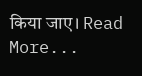किया जाए। Read More...